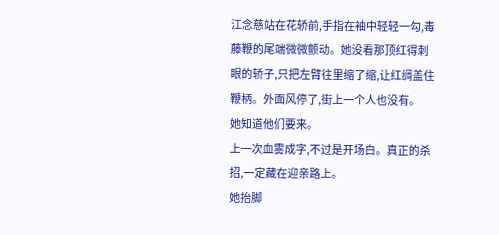江念慈站在花轿前,手指在袖中轻轻一勾,毒藤鞭的尾端微微颤动。她没看那顶红得刺眼的轿子,只把左臂往里缩了缩,让红绸盖住鞭柄。外面风停了,街上一个人也没有。
她知道他们要来。
上一次血雾成字,不过是开场白。真正的杀招,一定藏在迎亲路上。
她抬脚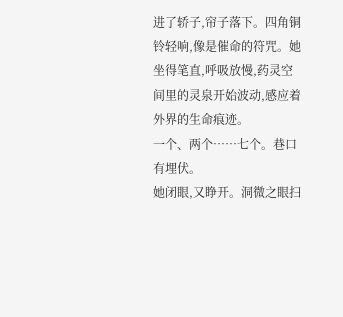进了轿子,帘子落下。四角铜铃轻响,像是催命的符咒。她坐得笔直,呼吸放慢,药灵空间里的灵泉开始波动,感应着外界的生命痕迹。
一个、两个……七个。巷口有埋伏。
她闭眼,又睁开。洞微之眼扫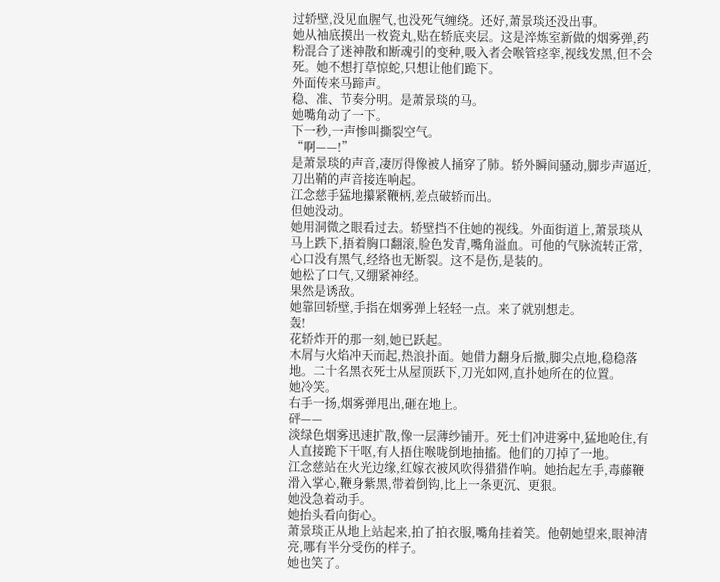过轿壁,没见血腥气,也没死气缠绕。还好,萧景琰还没出事。
她从袖底摸出一枚瓷丸,贴在轿底夹层。这是淬炼室新做的烟雾弹,药粉混合了迷神散和断魂引的变种,吸入者会喉管痉挛,视线发黑,但不会死。她不想打草惊蛇,只想让他们跪下。
外面传来马蹄声。
稳、准、节奏分明。是萧景琰的马。
她嘴角动了一下。
下一秒,一声惨叫撕裂空气。
“啊——!”
是萧景琰的声音,凄厉得像被人捅穿了肺。轿外瞬间骚动,脚步声逼近,刀出鞘的声音接连响起。
江念慈手猛地攥紧鞭柄,差点破轿而出。
但她没动。
她用洞微之眼看过去。轿壁挡不住她的视线。外面街道上,萧景琰从马上跌下,捂着胸口翻滚,脸色发青,嘴角溢血。可他的气脉流转正常,心口没有黑气,经络也无断裂。这不是伤,是装的。
她松了口气,又绷紧神经。
果然是诱敌。
她靠回轿壁,手指在烟雾弹上轻轻一点。来了就别想走。
轰!
花轿炸开的那一刻,她已跃起。
木屑与火焰冲天而起,热浪扑面。她借力翻身后撤,脚尖点地,稳稳落地。二十名黑衣死士从屋顶跃下,刀光如网,直扑她所在的位置。
她冷笑。
右手一扬,烟雾弹甩出,砸在地上。
砰——
淡绿色烟雾迅速扩散,像一层薄纱铺开。死士们冲进雾中,猛地呛住,有人直接跪下干呕,有人捂住喉咙倒地抽搐。他们的刀掉了一地。
江念慈站在火光边缘,红嫁衣被风吹得猎猎作响。她抬起左手,毒藤鞭滑入掌心,鞭身紫黑,带着倒钩,比上一条更沉、更狠。
她没急着动手。
她抬头看向街心。
萧景琰正从地上站起来,拍了拍衣服,嘴角挂着笑。他朝她望来,眼神清亮,哪有半分受伤的样子。
她也笑了。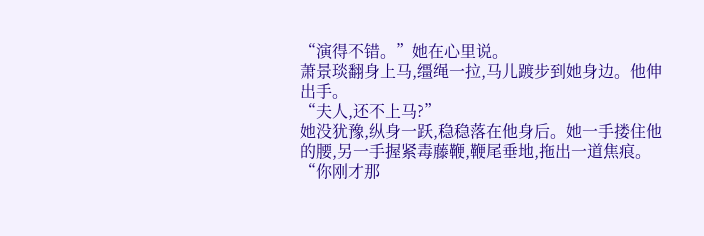“演得不错。”她在心里说。
萧景琰翻身上马,缰绳一拉,马儿踱步到她身边。他伸出手。
“夫人,还不上马?”
她没犹豫,纵身一跃,稳稳落在他身后。她一手搂住他的腰,另一手握紧毒藤鞭,鞭尾垂地,拖出一道焦痕。
“你刚才那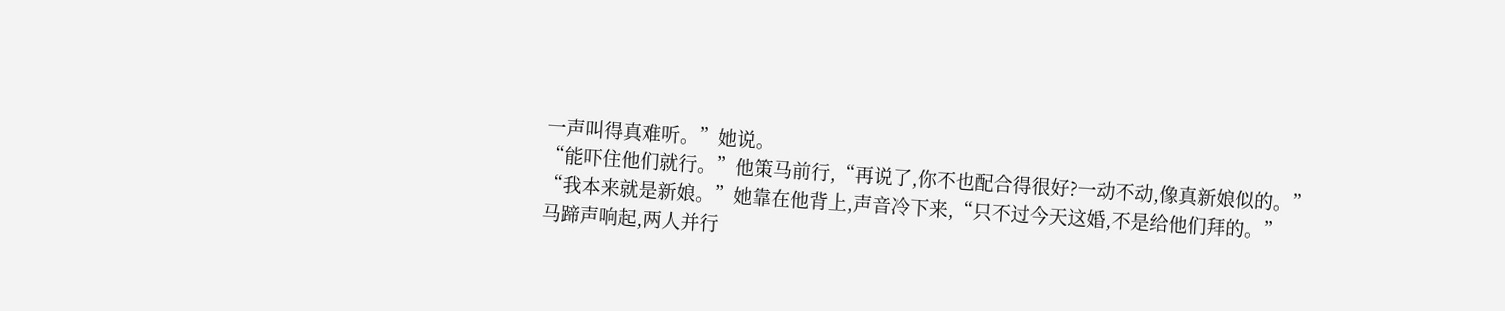一声叫得真难听。”她说。
“能吓住他们就行。”他策马前行,“再说了,你不也配合得很好?一动不动,像真新娘似的。”
“我本来就是新娘。”她靠在他背上,声音冷下来,“只不过今天这婚,不是给他们拜的。”
马蹄声响起,两人并行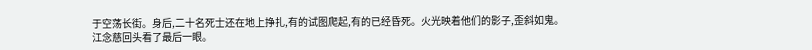于空荡长街。身后,二十名死士还在地上挣扎,有的试图爬起,有的已经昏死。火光映着他们的影子,歪斜如鬼。
江念慈回头看了最后一眼。